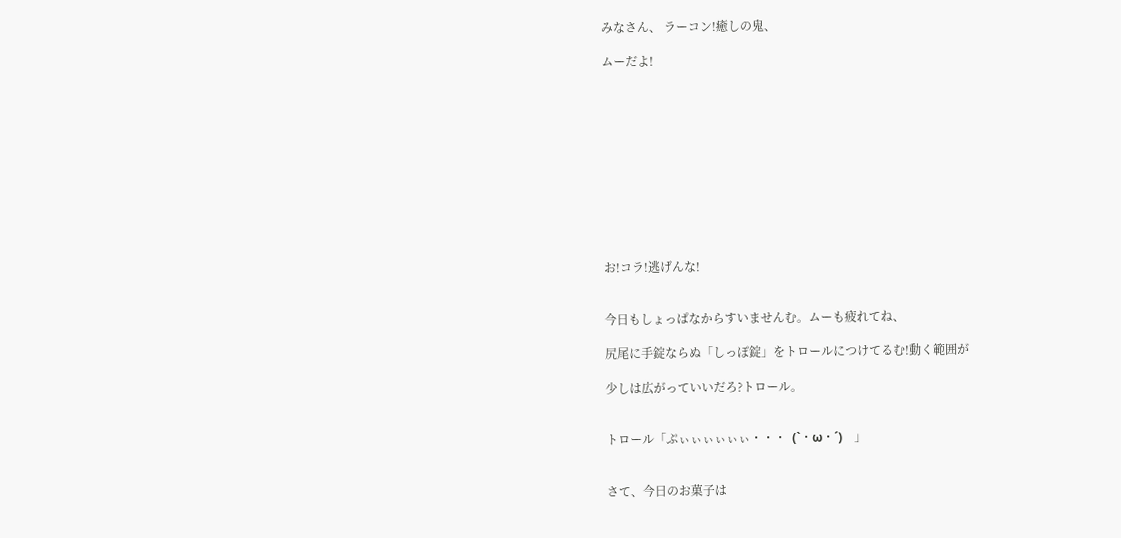みなさん、 ラーコン!癒しの鬼、

ムーだよ!











お!コラ!逃げんな!


今日もしょっぱなからすいませんむ。ムーも疲れてね、

尻尾に手錠ならぬ「しっぽ錠」をトロールにつけてるむ!動く範囲が

少しは広がっていいだろ?トロール。


トロール「ぷぃぃぃぃぃぃ・・・  (`・ω・´)    」


さて、今日のお菓子は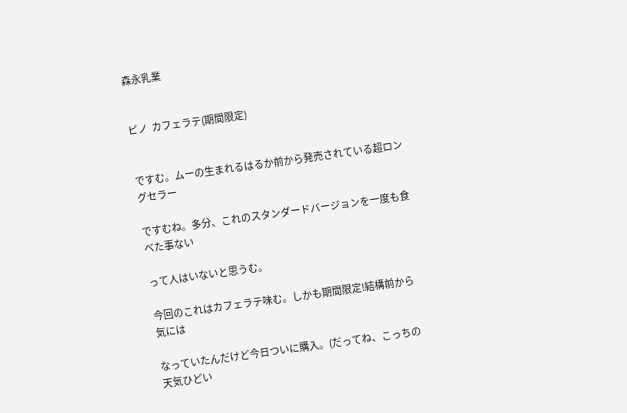森永乳業


ピノ  カフェラテ(期間限定)


ですむ。ムーの生まれるはるか前から発売されている超ロングセラー

ですむね。多分、これのスタンダードバージョンを一度も食べた事ない

って人はいないと思うむ。

今回のこれはカフェラテ味む。しかも期間限定!結構前から気には

なっていたんだけど今日ついに購入。(だってね、こっちの天気ひどい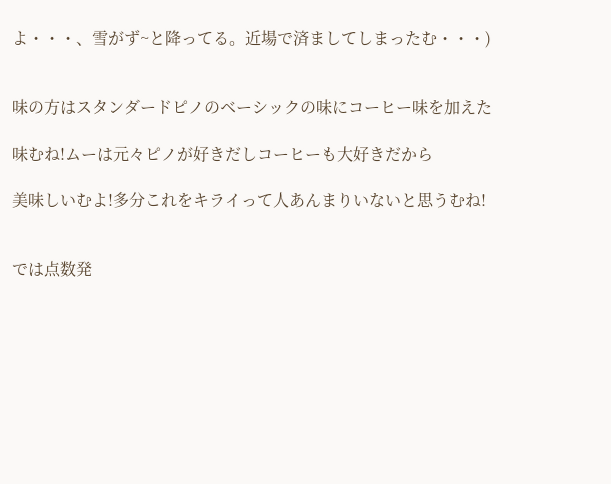よ・・・、雪がず~と降ってる。近場で済ましてしまったむ・・・)


味の方はスタンダードピノのベーシックの味にコーヒー味を加えた

味むね!ムーは元々ピノが好きだしコーヒーも大好きだから

美味しいむよ!多分これをキライって人あんまりいないと思うむね!


では点数発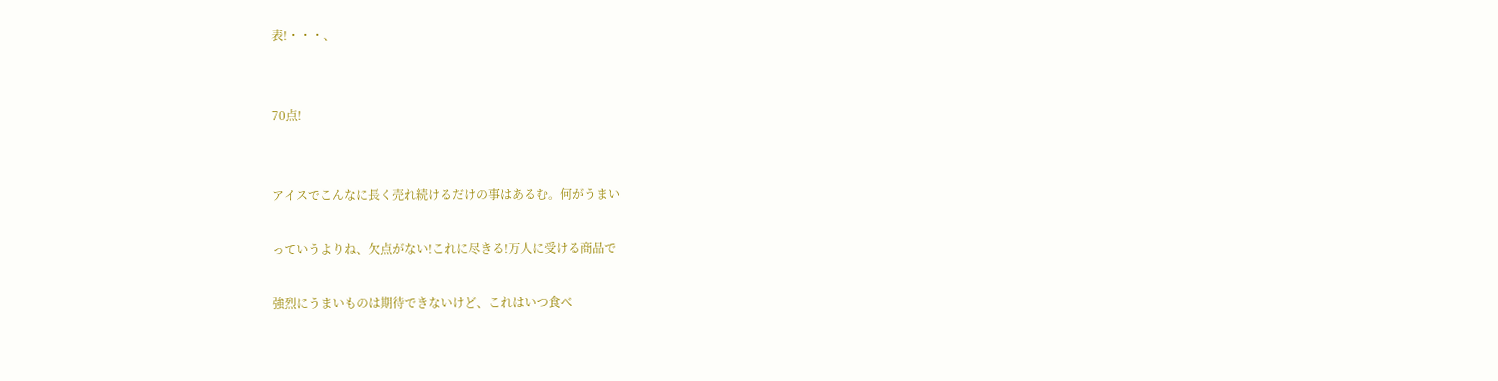表!・・・、


70点!


アイスでこんなに長く売れ続けるだけの事はあるむ。何がうまい

っていうよりね、欠点がない!これに尽きる!万人に受ける商品で

強烈にうまいものは期待できないけど、これはいつ食べ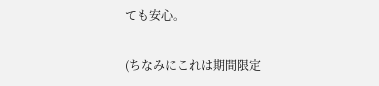ても安心。

(ちなみにこれは期間限定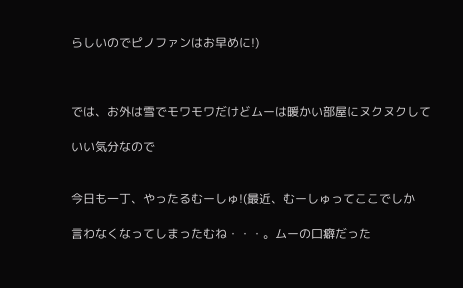らしいのでピノファンはお早めに!)



では、お外は雪でモワモワだけどムーは暖かい部屋にヌクヌクして

いい気分なので


今日も一丁、やったるむーしゅ!(最近、むーしゅってここでしか

言わなくなってしまったむね・・・。ムーの口癖だった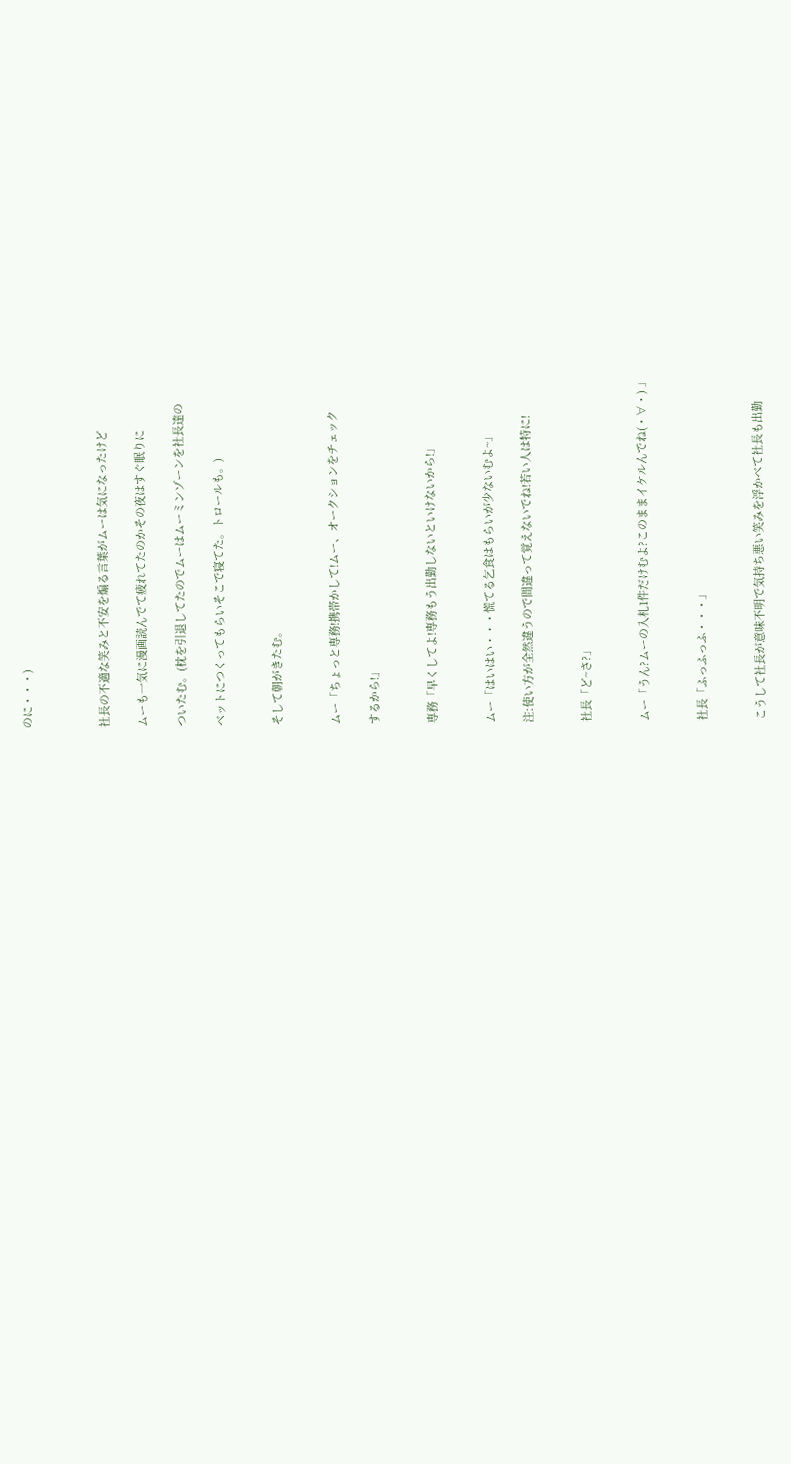のに・・・)



社長の不適な笑みと不安を煽る言葉がムーは気になったけど

ムーも一気に漫画読んでて疲れてたのかその夜はすぐ眠りに

ついたむ。(枕を引退してたのでムーはムーミンゾーンを社長達の

ベットにつくってもらいそこで寝てた。トロールも。)


そして朝がきたむ。


ムー「ちょっと専務!携帯かして!ムー、オークションをチェック

するから!」


専務「早くしてよ!専務もう出勤しないといけないから!」


ムー「はいはい・・・慌てる乞食はもらいが少ないむよ~」

注:使い方が全然違うので間違って覚えないでね!若い人は特に!


社長「ど~さ?」


ムー「うん?ムーの入札1件だけむよ?このままイケルんでね(・∀・) 」


社長「ふっふっふ・・・」


こうして社長が意味不明で気持ち悪い笑みを浮かべて社長も出勤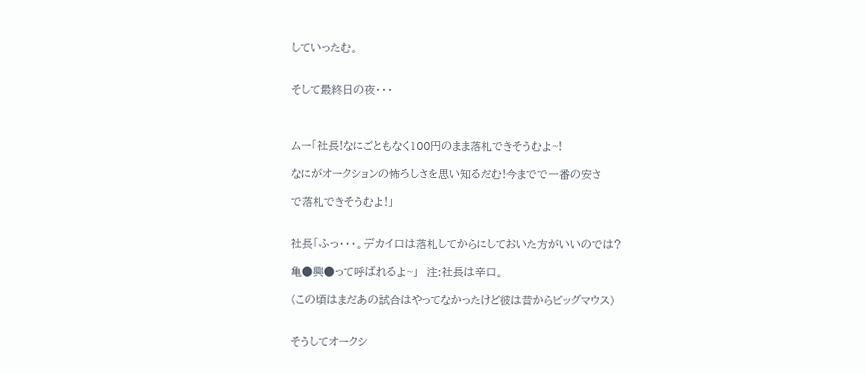していったむ。


そして最終日の夜・・・



ムー「社長!なにごともなく100円のまま落札できそうむよ~!

なにがオークションの怖ろしさを思い知るだむ!今までで一番の安さ

で落札できそうむよ!」


社長「ふっ・・・。デカイ口は落札してからにしておいた方がいいのでは?

亀●興●って呼ばれるよ~」  注:社長は辛口。

(この頃はまだあの試合はやってなかったけど彼は昔からビッグマウス)


そうしてオークシ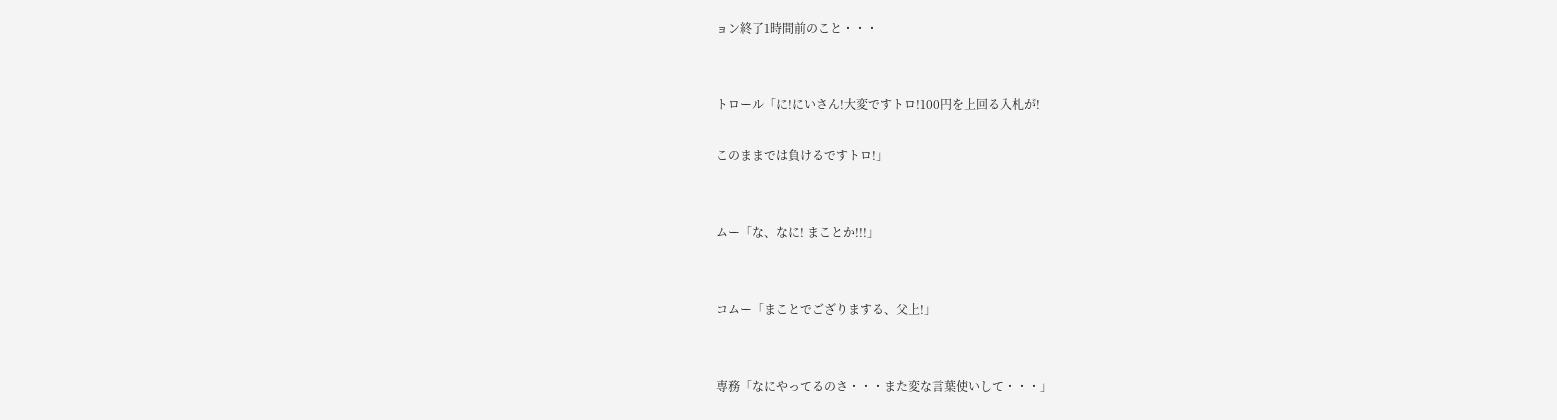ョン終了1時間前のこと・・・


トロール「に!にいさん!大変ですトロ!100円を上回る入札が!

このままでは負けるですトロ!」


ムー「な、なに! まことか!!!」


コムー「まことでござりまする、父上!」


専務「なにやってるのさ・・・また変な言葉使いして・・・」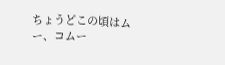ちょうどこの頃はムー、コムー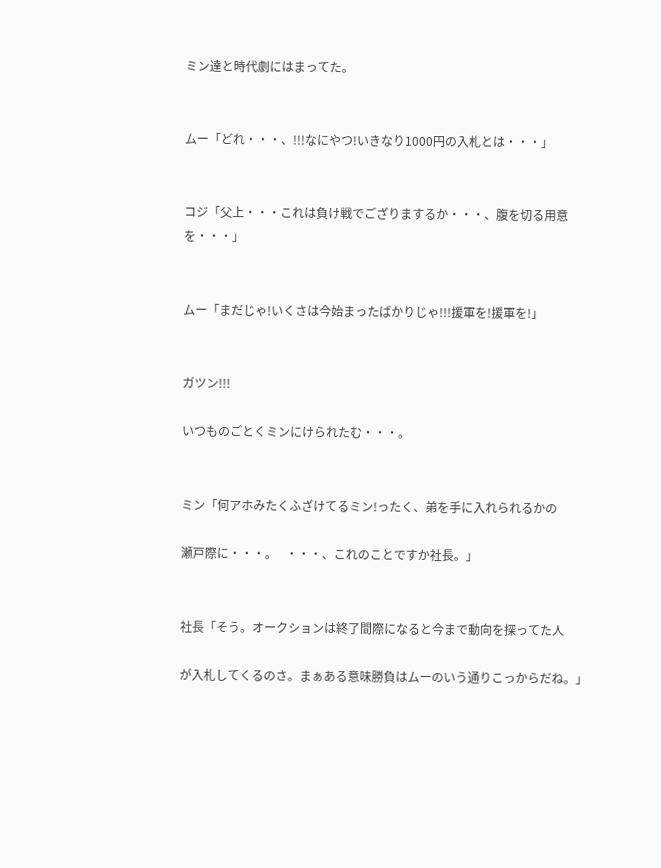ミン達と時代劇にはまってた。


ムー「どれ・・・、!!!なにやつ!いきなり1000円の入札とは・・・」


コジ「父上・・・これは負け戦でござりまするか・・・、腹を切る用意を・・・」


ムー「まだじゃ!いくさは今始まったばかりじゃ!!!援軍を!援軍を!」


ガツン!!!

いつものごとくミンにけられたむ・・・。


ミン「何アホみたくふざけてるミン!ったく、弟を手に入れられるかの

瀬戸際に・・・。   ・・・、これのことですか社長。」


社長「そう。オークションは終了間際になると今まで動向を探ってた人

が入札してくるのさ。まぁある意味勝負はムーのいう通りこっからだね。」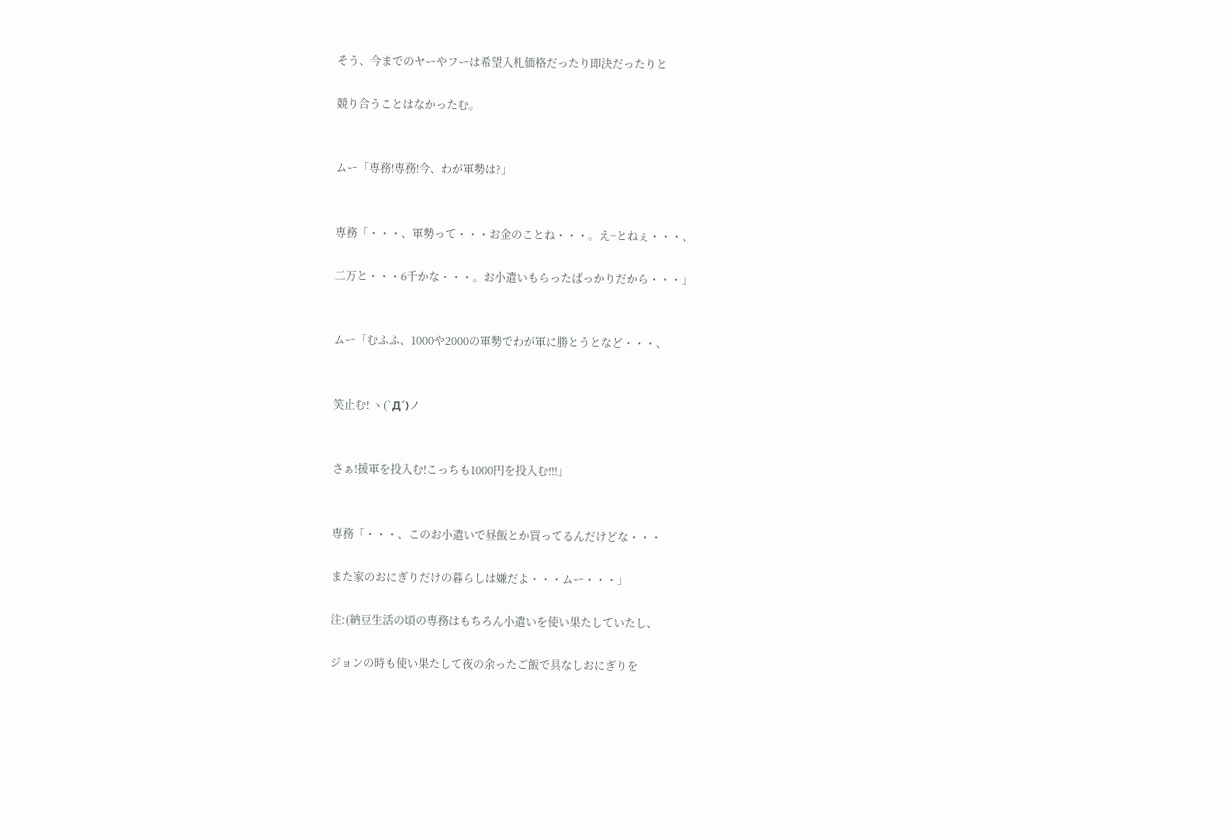そう、今までのヤーやフーは希望入札価格だったり即決だったりと

競り合うことはなかったむ。


ムー「専務!専務!今、わが軍勢は?」


専務「・・・、軍勢って・・・お金のことね・・・。え~とねぇ・・・、

二万と・・・6千かな・・・。お小遣いもらったばっかりだから・・・」


ムー「むふふ、1000や2000の軍勢でわが軍に勝とうとなど・・・、


笑止む! ヽ(`Д´)ノ


さぁ!援軍を投入む!こっちも1000円を投入む!!!」


専務「・・・、このお小遣いで昼飯とか買ってるんだけどな・・・

また家のおにぎりだけの暮らしは嫌だよ・・・ムー・・・」

注:(納豆生活の頃の専務はもちろん小遣いを使い果たしていたし、

ジョンの時も使い果たして夜の余ったご飯で具なしおにぎりを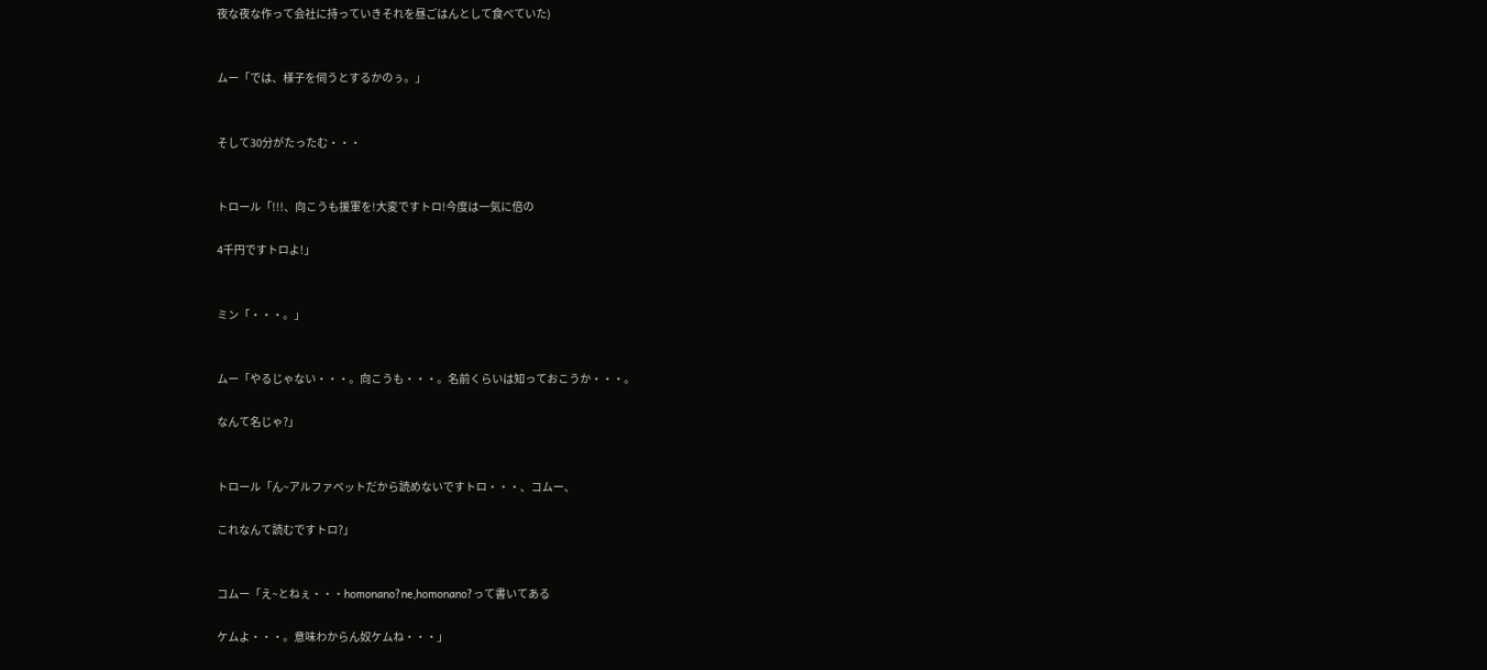夜な夜な作って会社に持っていきそれを昼ごはんとして食べていた)


ムー「では、様子を伺うとするかのぅ。」


そして30分がたったむ・・・


トロール「!!!、向こうも援軍を!大変ですトロ!今度は一気に倍の

4千円ですトロよ!」


ミン「・・・。」


ムー「やるじゃない・・・。向こうも・・・。名前くらいは知っておこうか・・・。

なんて名じゃ?」


トロール「ん~アルファベットだから読めないですトロ・・・、コムー、

これなんて読むですトロ?」


コムー「え~とねぇ・・・homonano?ne,homonano?って書いてある

ケムよ・・・。意味わからん奴ケムね・・・」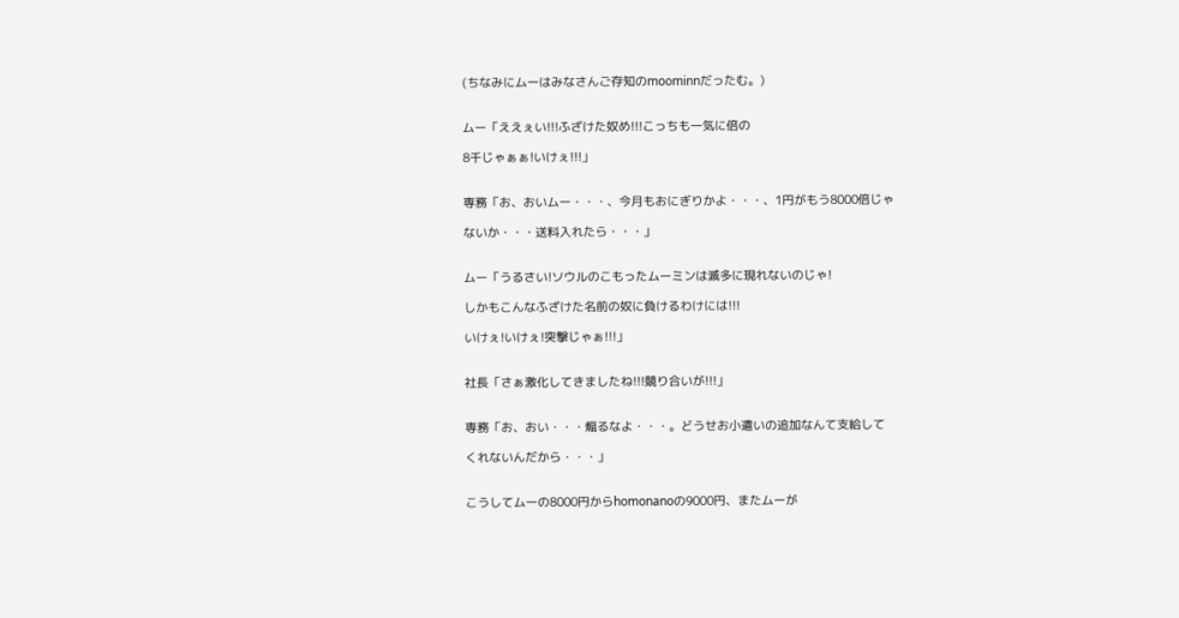(ちなみにムーはみなさんご存知のmoominnだったむ。)


ムー「ええぇい!!!ふざけた奴め!!!こっちも一気に倍の

8千じゃぁぁ!いけぇ!!!」


専務「お、おいムー・・・、今月もおにぎりかよ・・・、1円がもう8000倍じゃ

ないか・・・送料入れたら・・・」


ムー「うるさい!ソウルのこもったムーミンは滅多に現れないのじゃ!

しかもこんなふざけた名前の奴に負けるわけには!!!

いけぇ!いけぇ!突撃じゃぁ!!!」


社長「さぁ激化してきましたね!!!競り合いが!!!」


専務「お、おい・・・煽るなよ・・・。どうせお小遣いの追加なんて支給して

くれないんだから・・・」


こうしてムーの8000円からhomonanoの9000円、またムーが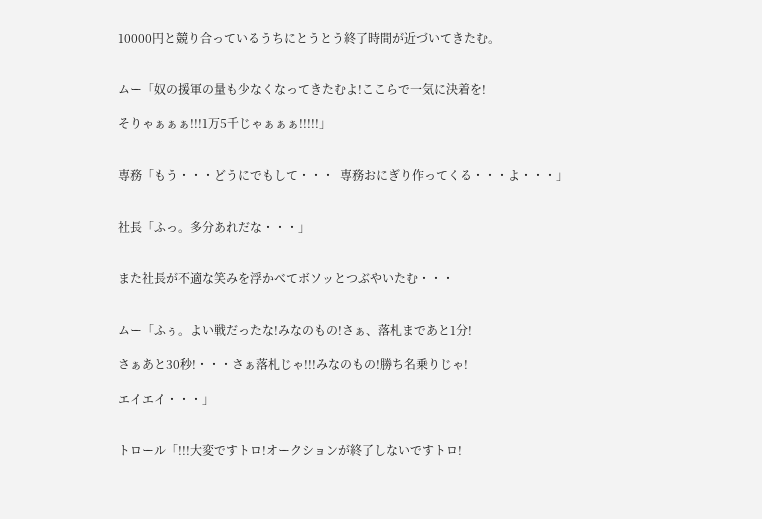10000円と競り合っているうちにとうとう終了時間が近づいてきたむ。


ムー「奴の援軍の量も少なくなってきたむよ!ここらで一気に決着を!

そりゃぁぁぁ!!!1万5千じゃぁぁぁ!!!!!」


専務「もう・・・どうにでもして・・・  専務おにぎり作ってくる・・・よ・・・」


社長「ふっ。多分あれだな・・・」


また社長が不適な笑みを浮かべてボソッとつぶやいたむ・・・


ムー「ふぅ。よい戦だったな!みなのもの!さぁ、落札まであと1分!

さぁあと30秒!・・・さぁ落札じゃ!!!みなのもの!勝ち名乗りじゃ!

エイエイ・・・」


トロール「!!!大変ですトロ!オークションが終了しないですトロ!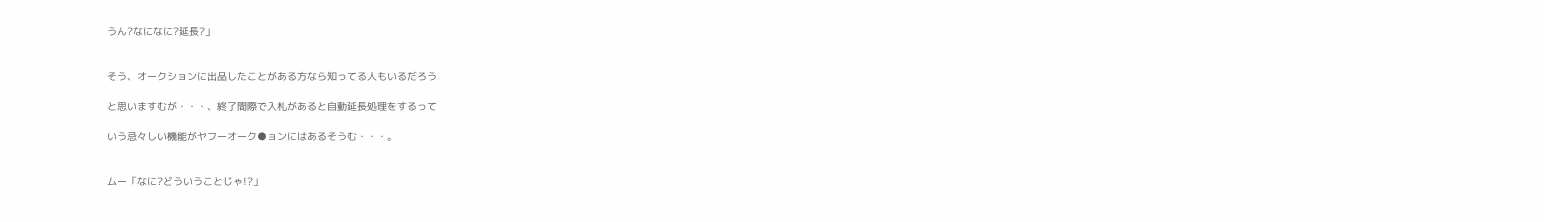うん?なになに?延長?」


そう、オークションに出品したことがある方なら知ってる人もいるだろう

と思いますむが・・・、終了間際で入札があると自動延長処理をするって

いう忌々しい機能がヤフーオーク●ョンにはあるそうむ・・・。


ムー「なに?どういうことじゃ!?」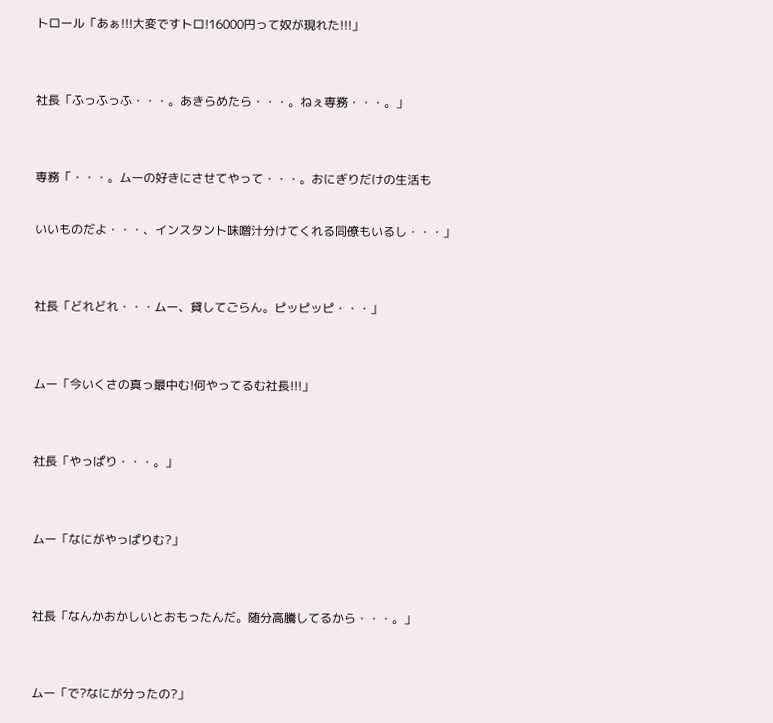トロール「あぁ!!!大変ですトロ!16000円って奴が現れた!!!」


社長「ふっふっふ・・・。あきらめたら・・・。ねぇ専務・・・。」


専務「・・・。ムーの好きにさせてやって・・・。おにぎりだけの生活も

いいものだよ・・・、インスタント味噌汁分けてくれる同僚もいるし・・・」


社長「どれどれ・・・ムー、貸してごらん。ピッピッピ・・・」


ムー「今いくさの真っ最中む!何やってるむ社長!!!」


社長「やっぱり・・・。」


ムー「なにがやっぱりむ?」


社長「なんかおかしいとおもったんだ。随分高騰してるから・・・。」


ムー「で?なにが分ったの?」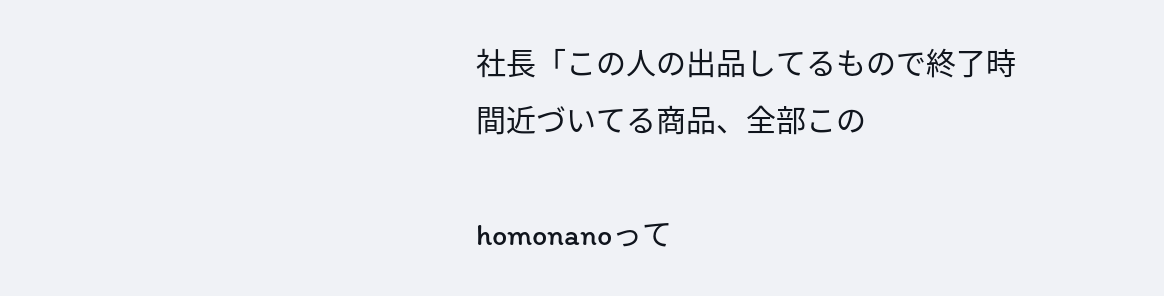社長「この人の出品してるもので終了時間近づいてる商品、全部この

homonanoって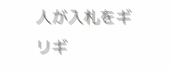人が入札をギリギ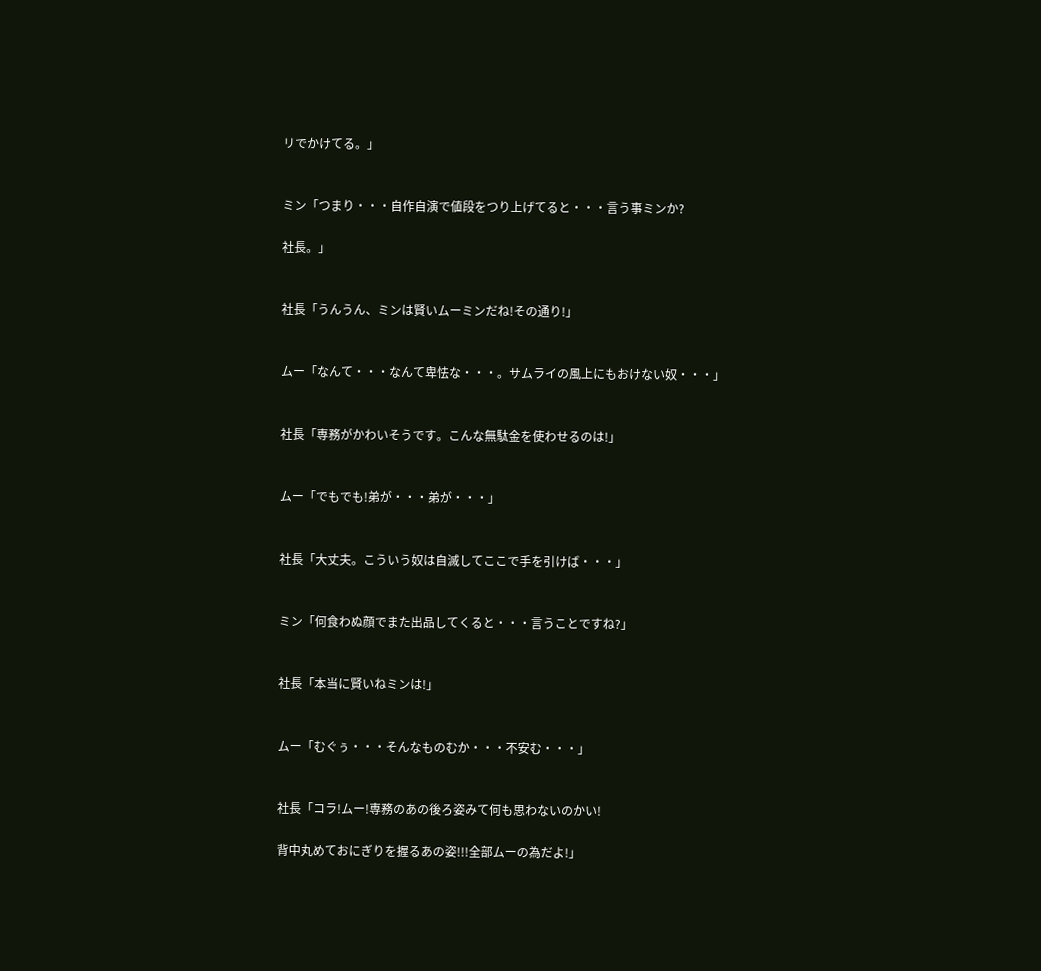リでかけてる。」


ミン「つまり・・・自作自演で値段をつり上げてると・・・言う事ミンか?

社長。」


社長「うんうん、ミンは賢いムーミンだね!その通り!」


ムー「なんて・・・なんて卑怯な・・・。サムライの風上にもおけない奴・・・」


社長「専務がかわいそうです。こんな無駄金を使わせるのは!」


ムー「でもでも!弟が・・・弟が・・・」


社長「大丈夫。こういう奴は自滅してここで手を引けば・・・」


ミン「何食わぬ顔でまた出品してくると・・・言うことですね?」


社長「本当に賢いねミンは!」


ムー「むぐぅ・・・そんなものむか・・・不安む・・・」


社長「コラ!ムー!専務のあの後ろ姿みて何も思わないのかい!

背中丸めておにぎりを握るあの姿!!!全部ムーの為だよ!」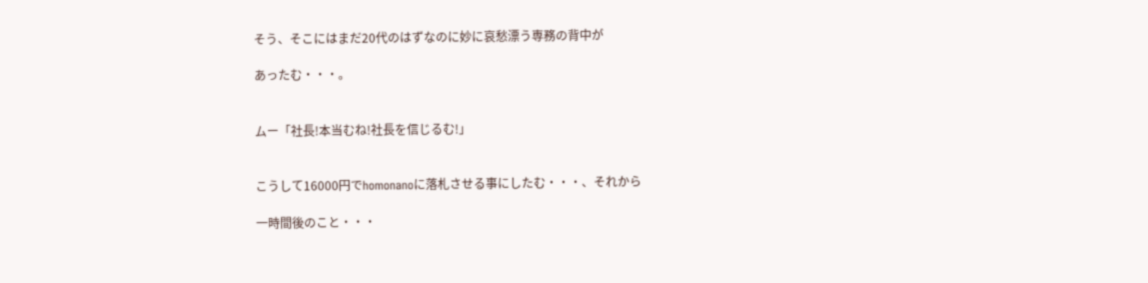そう、そこにはまだ20代のはずなのに妙に哀愁漂う専務の背中が

あったむ・・・。


ムー「社長!本当むね!社長を信じるむ!」


こうして16000円でhomonanoに落札させる事にしたむ・・・、それから

一時間後のこと・・・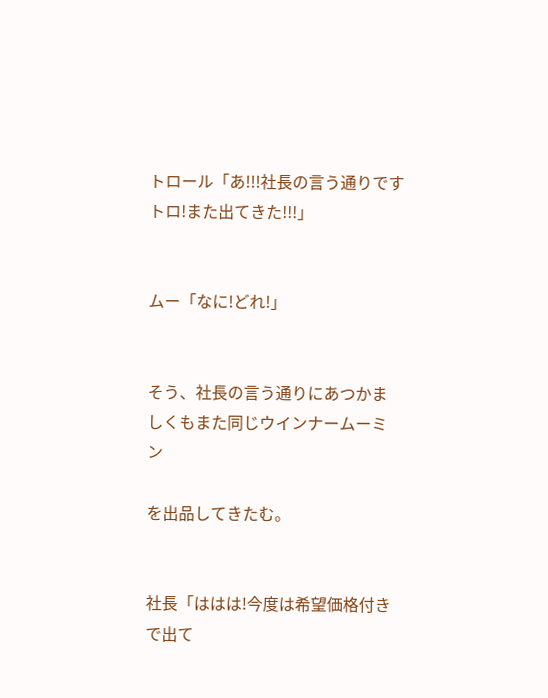トロール「あ!!!社長の言う通りですトロ!また出てきた!!!」


ムー「なに!どれ!」


そう、社長の言う通りにあつかましくもまた同じウインナームーミン

を出品してきたむ。


社長「ははは!今度は希望価格付きで出て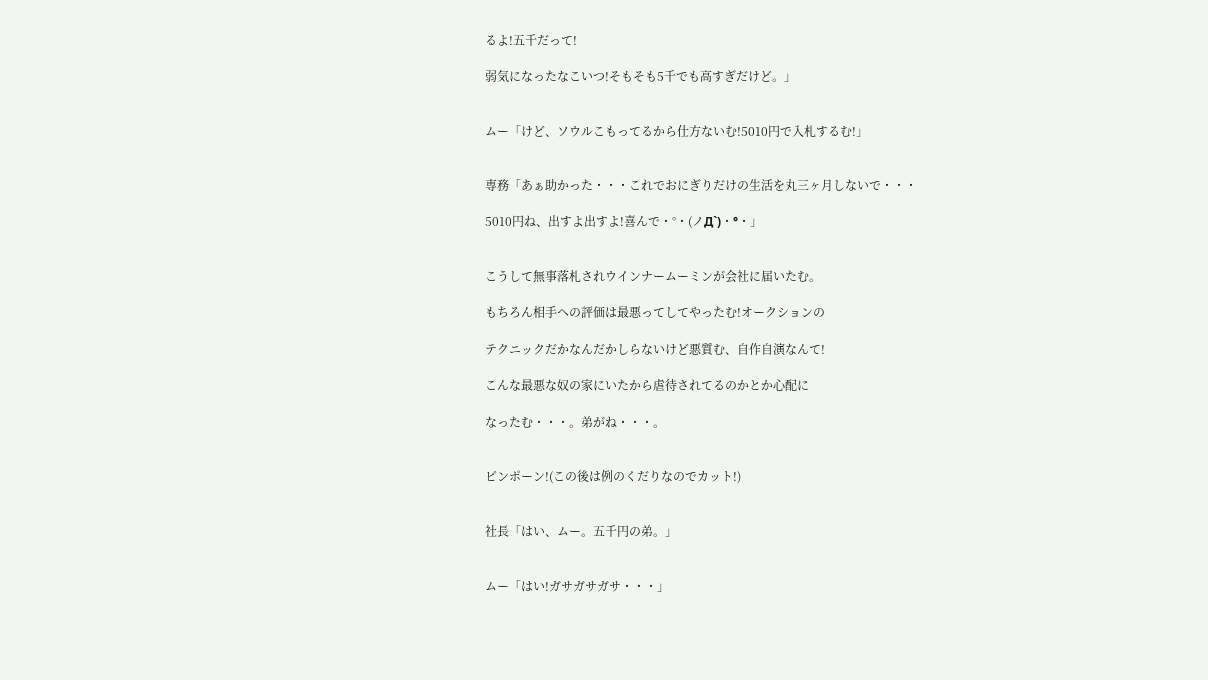るよ!五千だって!

弱気になったなこいつ!そもそも5千でも高すぎだけど。」


ムー「けど、ソウルこもってるから仕方ないむ!5010円で入札するむ!」


専務「あぁ助かった・・・これでおにぎりだけの生活を丸三ヶ月しないで・・・

5010円ね、出すよ出すよ!喜んで・°・(ノД`)・°・」


こうして無事落札されウインナームーミンが会社に届いたむ。

もちろん相手への評価は最悪ってしてやったむ!オークションの

テクニックだかなんだかしらないけど悪質む、自作自演なんて!

こんな最悪な奴の家にいたから虐待されてるのかとか心配に

なったむ・・・。弟がね・・・。


ピンポーン!(この後は例のくだりなのでカット!)


社長「はい、ムー。五千円の弟。」


ムー「はい!ガサガサガサ・・・」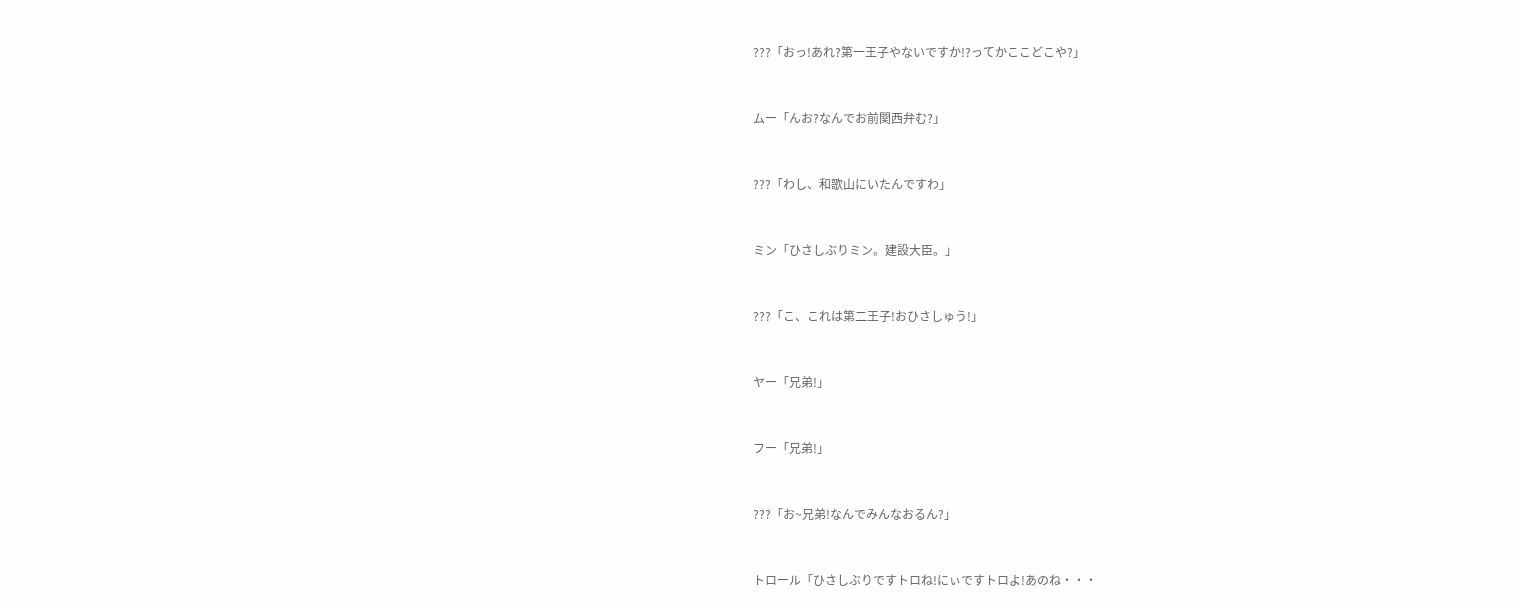???「おっ!あれ?第一王子やないですか!?ってかここどこや?」


ムー「んお?なんでお前関西弁む?」


???「わし、和歌山にいたんですわ」


ミン「ひさしぶりミン。建設大臣。」


???「こ、これは第二王子!おひさしゅう!」


ヤー「兄弟!」


フー「兄弟!」


???「お~兄弟!なんでみんなおるん?」


トロール「ひさしぶりですトロね!にぃですトロよ!あのね・・・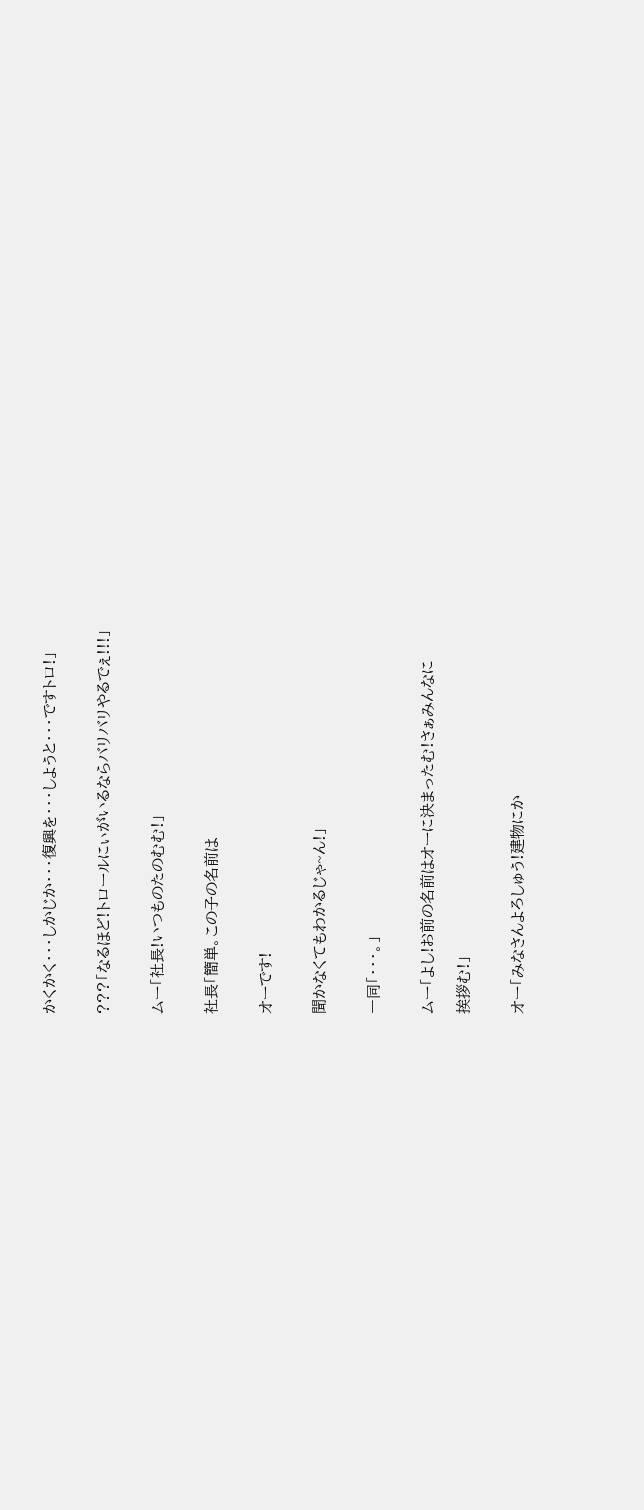かくかく・・・しかじか・・・復興を・・・しようと・・・ですトロ!」


???「なるほど!トロールにぃがいるならバリバリやるでぇ!!!」


ムー「社長!いつものたのむむ!」


社長「簡単。この子の名前は


オーです!


聞かなくてもわかるじゃ~ん!」


一同「・・・。」


ムー「よし!お前の名前はオーに決まったむ!さぁみんなに

挨拶む!」


オー「みなさんよろしゅう!建物にか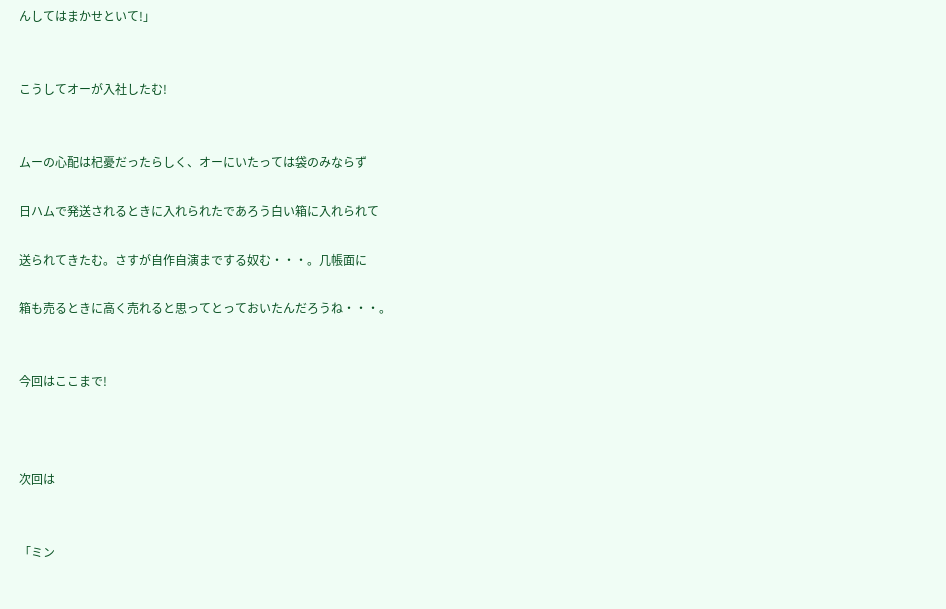んしてはまかせといて!」


こうしてオーが入社したむ!


ムーの心配は杞憂だったらしく、オーにいたっては袋のみならず

日ハムで発送されるときに入れられたであろう白い箱に入れられて

送られてきたむ。さすが自作自演までする奴む・・・。几帳面に

箱も売るときに高く売れると思ってとっておいたんだろうね・・・。


今回はここまで!



次回は


「ミン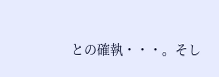との確執・・・。そし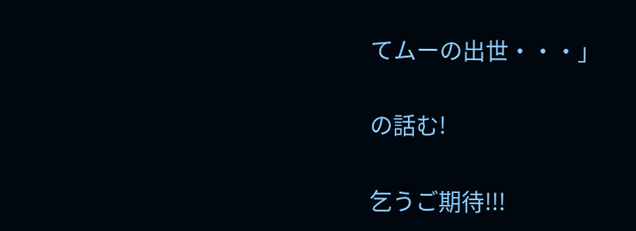てムーの出世・・・」


の話む!


乞うご期待!!!